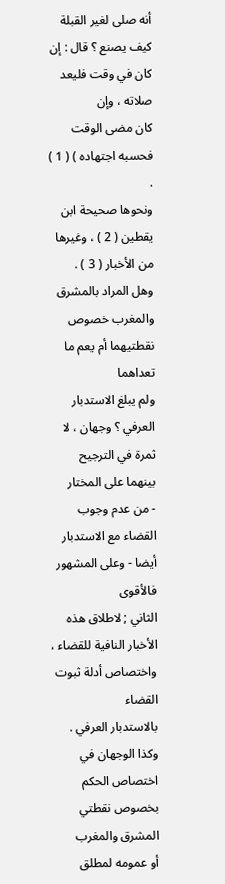أنه صلى لغير القبلة كيف يصنع ؟ قال : إن كان في وقت فليعد صلاته ، وإن
كان مضى الوقت فحسبه اجتهاده ) ( 1 ) .
ونحوها صحيحة ابن يقطين ( 2 ) ، وغيرها من الأخبار ( 3 ) .
وهل المراد بالمشرق والمغرب خصوص نقطتيهما أم يعم ما تعداهما
ولم يبلغ الاستدبار العرفي ؟ وجهان ، لا ثمرة في الترجيح بينهما على المختار
- من عدم وجوب القضاء مع الاستدبار أيضا - وعلى المشهور فالأقوى
الثاني ; لاطلاق هذه الأخبار النافية للقضاء ، واختصاص أدلة ثبوت القضاء
بالاستدبار العرفي .
وكذا الوجهان في اختصاص الحكم بخصوص نقطتي المشرق والمغرب
أو عمومه لمطلق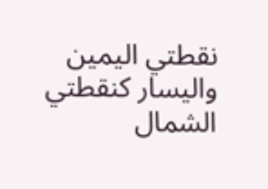نقطتي اليمين واليسار كنقطتي الشمال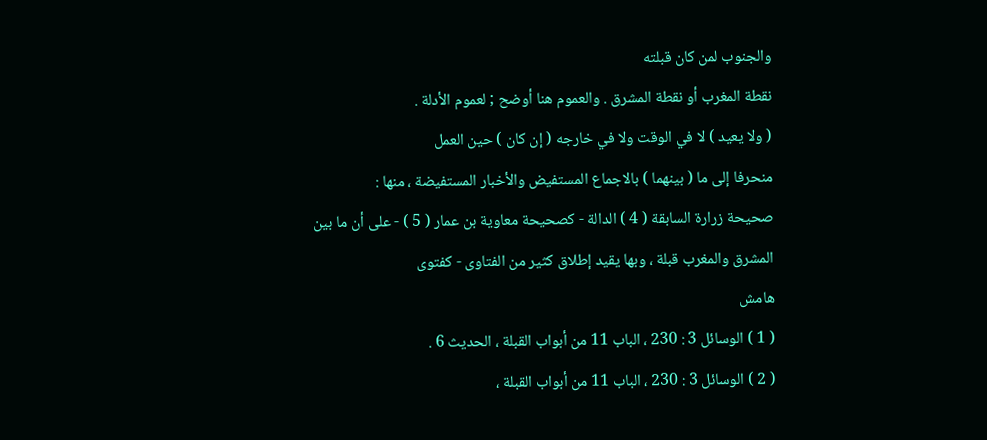والجنوب لمن كان قبلته
نقطة المغرب أو نقطة المشرق . والعموم هنا أوضح ; لعموم الأدلة .
( ولا يعيد ) لا في الوقت ولا في خارجه ( إن كان ) حين العمل
منحرفا إلى ما ( بينهما ) بالاجماع المستفيض والأخبار المستفيضة ، منها :
صحيحة زرارة السابقة ( 4 ) الدالة - كصحيحة معاوية بن عمار ( 5 ) - على أن ما بين
المشرق والمغرب قبلة ، وبها يقيد إطلاق كثير من الفتاوى - كفتوى
هامش
( 1 ) الوسائل 3 : 230 ، الباب 11 من أبواب القبلة ، الحديث 6 .
( 2 ) الوسائل 3 : 230 ، الباب 11 من أبواب القبلة ،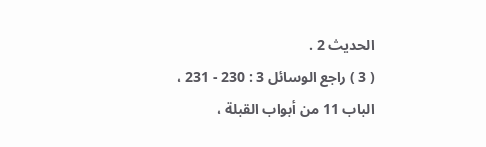الحديث 2 .
( 3 ) راجع الوسائل 3 : 230 - 231 ، الباب 11 من أبواب القبلة ،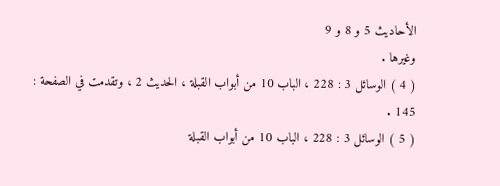الأحاديث 5 و 8 و 9
وغيرها .
( 4 ) الوسائل 3 : 228 ، الباب 10 من أبواب القبلة ، الحديث 2 ، وتقدمت في الصفحة :
145 .
( 5 ) الوسائل 3 : 228 ، الباب 10 من أبواب القبلة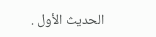الحديث الأول .